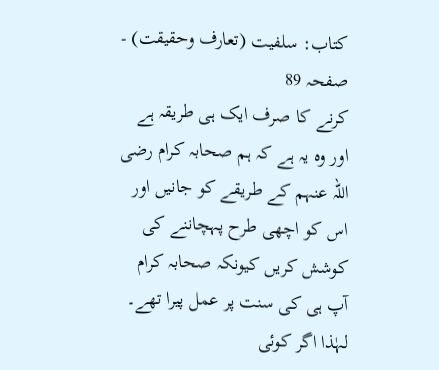کتاب: سلفیت (تعارف وحقیقت) - صفحہ 89
کرنے کا صرف ایک ہی طریقہ ہے اور وہ یہ ہے کہ ہم صحابہ کرام رضی اللہ عنہم کے طریقے کو جانیں اور اس کو اچھی طرح پہچاننے کی کوشش کریں کیونکہ صحابہ کرام آپ ہی کی سنت پر عمل پیرا تھے۔ لہٰذا اگر کوئی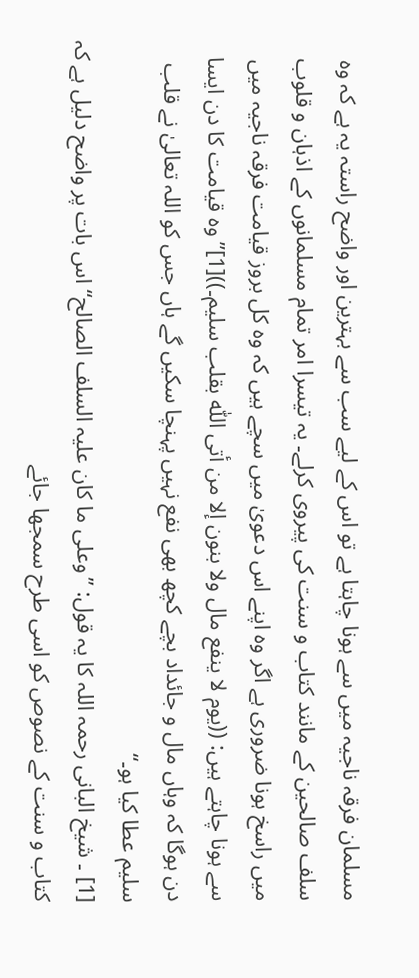مسلمان فرقہ ناجیہ میں سے ہونا چاہتا ہے تو اس کے لیے سب سے بہترین اور واضح راستہ یہ ہے کہ وہ سلف صالحین کے مانند کتاب و سنت کی پیروی کرلے۔ یہ تیسرا امر تمام مسلمانوں کے اذہان و قلوب میں راسخ ہونا ضروری ہے اگر وہ اپنے اس دعویٰ میں سچے ہیں کہ وہ کل بروز قیامت فرقہ ناجیہ میں سے ہونا چاہتے ہیں: ((یوم لا ینفع مال ولا بنون إلا من أتی اللّٰہ بقلب سلیم۔))[1]’’وہ قیامت کا دن ایسا دن ہوگا کہ وہاں مال و جائداد بچے کچھ بھی نفع نہیں پہنچا سکیں گے ہاں جس کو اللہ تعالیٰ نے قلب سلیم عطا کیا ہو۔‘‘
[1] ۔ شیخ البانی رحمہ اللہ کا یہ قول: ’’وعلی ما کان علیہ السلف الصالح‘‘ اس بات پر واضح دلیل ہے کہ کتاب و سنت کے نصوص کو اسی طرح سمجھا جائے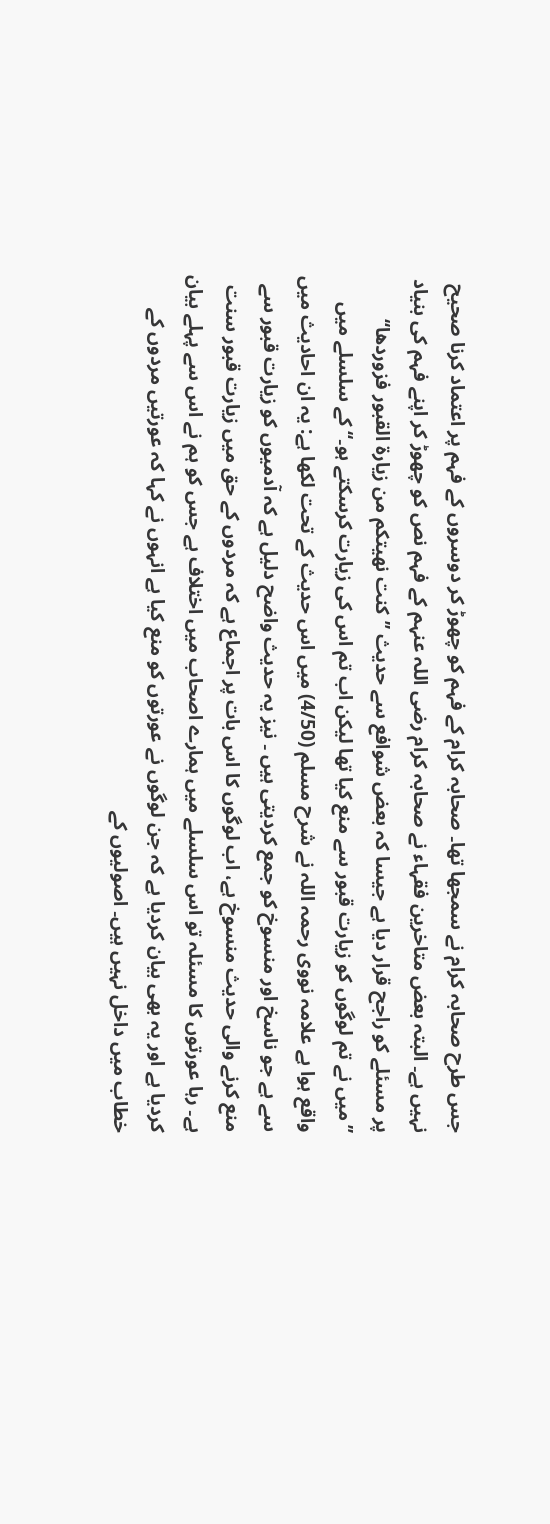جس طرح صحابہ کرام نے سمجھا تھا۔ صحابہ کرام کے فہم کو چھوڑ کر دوسروں کے فہم پر اعتماد کرنا صحیح نہیں ہے۔ البتہ بعض متاخرین فقہاء نے صحابہ کرام رضی اللہ عنہم کے فہم نص کو چھوڑ کر اپنے فہم کی بنیاد پر مسئلے کو راجح قرار دیا ہے جیسا کہ بعض شوافع سے حدیث ’’کنت نھیتکم من زیارۃ القبور فزوردھا‘‘ ’’میں نے تم لوگوں کو زیارت قبور سے منع کیا تھا لیکن اب تم اس کی زیارت کرسکتے ہو۔‘‘ کے سلسلے میں واقع ہوا ہے علامہ نووی رحمہ اللہ نے شرح مسلم (4/50) میں اس حدیث کے تحت لکھا ہے: یہ ان احادیث میں سے ہے جو ناسخ اور منسوخ کو جمع کردیتی ہیں ۔ نیز یہ حدیث واضح دلیل ہے کہ آدمیوں کو زیارت قبور سے منع کرنے والی حدیث منسوخ ہے، اب لوگوں کا اس بات پر اجماع ہے کہ مردوں کے حق میں زیارت قبور سنت ہے۔ رہا عورتوں کا مسئلہ تو اس سلسلے میں ہمارے اصحاب میں اختلاف ہے جس کو ہم نے اس سے پہلے بیان کردیا ہے اور یہ بھی بیان کردیا ہے کہ جن لوگوں نے عورتوں کو منع کیا ہے انہوں نے کہا کہ عورتیں مردوں کے خطاب میں داخل نہیں ہیں۔ اصولیوں کے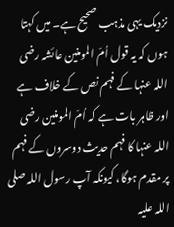نزدیک یہی مذہب صحیح ہے۔ میں کہتا ہوں کہ یہ قول اُمّ المومنین عائشہ رضی اللہ عنہا کے فہم نص کے خلاف ہے اور ظاہر بات ہے کہ اُمّ المومنین رضی اللہ عنہا کا فہم حدیث دوسروں کے فہم پر مقدم ہوگا، کیونکہ آپ رسول اللہ صلی اللہ علیہ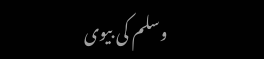وسلم کی بیوی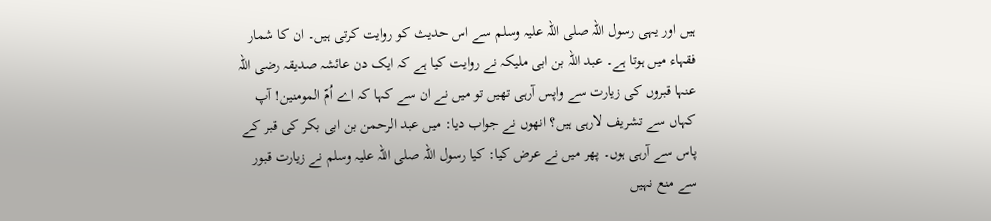ہیں اور یہی رسول اللہ صلی اللہ علیہ وسلم سے اس حدیث کو روایت کرتی ہیں۔ ان کا شمار فقہاء میں ہوتا ہے۔ عبد اللہ بن ابی ملیکہ نے روایت کیا ہے کہ ایک دن عائشہ صدیقہ رضی اللہ عنہا قبروں کی زیارت سے واپس آرہی تھیں تو میں نے ان سے کہا کہ اے اُمّ المومنین! آپ کہاں سے تشریف لارہی ہیں؟ انھوں نے جواب دیا: میں عبد الرحمن بن ابی بکر کی قبر کے پاس سے آرہی ہوں۔ پھر میں نے عرض کیا: کیا رسول اللہ صلی اللہ علیہ وسلم نے زیارت قبور سے منع نہیں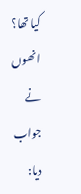کیا تھا؟ انھوں نے جواب دیا: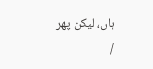ہاں، لیکن پھر /